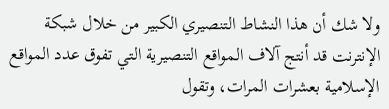ولا شك أن هذا النشاط التنصيري الكبير من خلال شبكة الإنترنت قد أنتج آلاف المواقع التنصيرية التي تفوق عدد المواقع الإسلامية بعشرات المرات، وتقول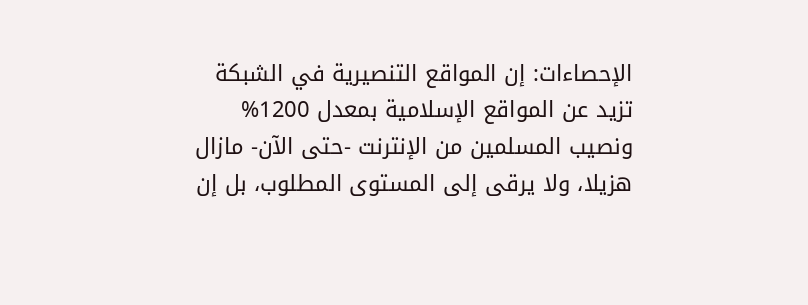الإحصاءات: إن المواقع التنصيرية في الشبكة تزيد عن المواقع الإسلامية بمعدل 1200% ونصيب المسلمين من الإنترنت -حتى الآن- مازال هزيلا، ولا يرقى إلى المستوى المطلوب، بل إن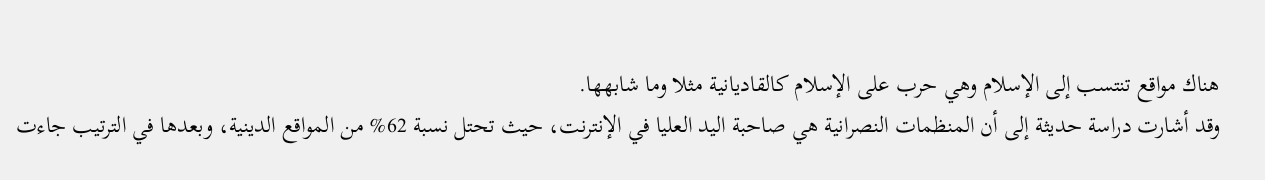هناك مواقع تنتسب إلى الإسلام وهي حرب على الإسلام كالقاديانية مثلا وما شابهها.
وقد أشارت دراسة حديثة إلى أن المنظمات النصرانية هي صاحبة اليد العليا في الإنترنت، حيث تحتل نسبة 62% من المواقع الدينية، وبعدها في الترتيب جاءت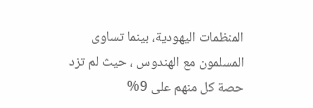المنظمات اليهودية، بينما تساوى المسلمون مع الهندوس ، حيث لم تزد حصة كل منهم على 9%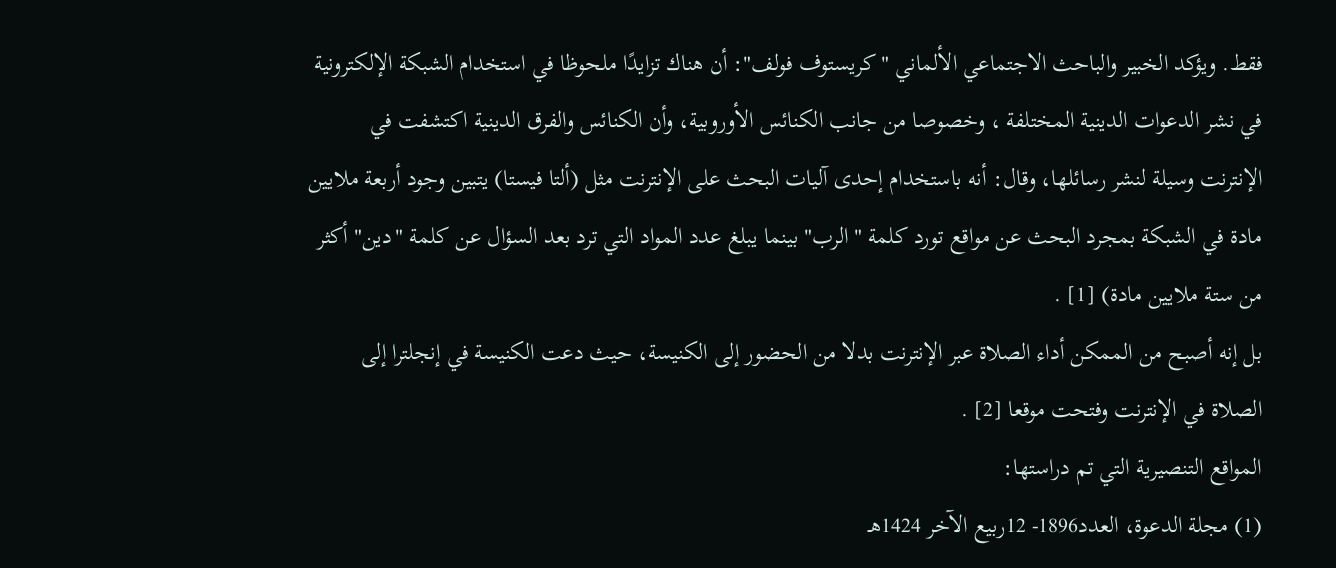فقط. ويؤكد الخبير والباحث الاجتماعي الألماني "كريستوف فولف": أن هناك تزايدًا ملحوظا في استخدام الشبكة الإلكترونية في نشر الدعوات الدينية المختلفة ، وخصوصا من جانب الكنائس الأوروبية، وأن الكنائس والفرق الدينية اكتشفت في الإنترنت وسيلة لنشر رسائلها، وقال: أنه باستخدام إحدى آليات البحث على الإنترنت مثل (ألتا فيستا) يتبين وجود أربعة ملايين مادة في الشبكة بمجرد البحث عن مواقع تورد كلمة "الرب" بينما يبلغ عدد المواد التي ترد بعد السؤال عن كلمة "دين" أكثر من ستة ملايين مادة) [1] .
بل إنه أصبح من الممكن أداء الصلاة عبر الإنترنت بدلا من الحضور إلى الكنيسة، حيث دعت الكنيسة في إنجلترا إلى الصلاة في الإنترنت وفتحت موقعا [2] .
المواقع التنصيرية التي تم دراستها:
(1) مجلة الدعوة، العدد1896- 12ربيع الآخر 1424هـ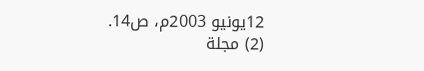12يونيو 2003م، ص14.
(2) مجلة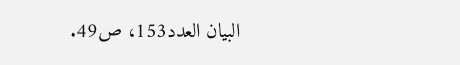البيان العدد153، ص49.